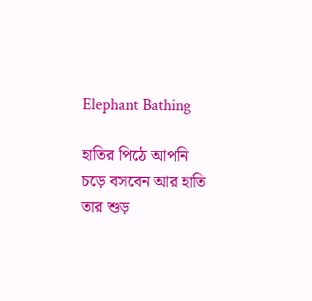Elephant Bathing

হাতির পিঠে আপনি চড়ে বসবেন আর হাতি তার শুড়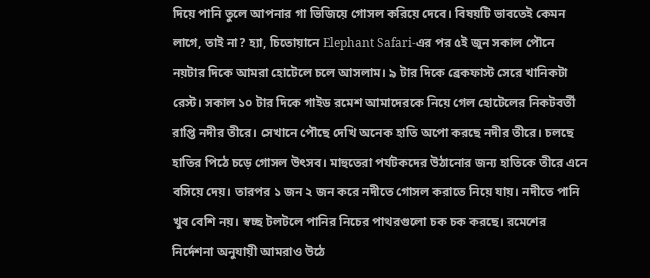দিয়ে পানি তুলে আপনার গা ভিজিয়ে গোসল করিয়ে দেবে। বিষয়টি ভাবতেই কেমন লাগে, তাই না? হ্যা, চিতোয়ানে Elephant Safari-এর পর ৫ই জুন সকাল পৌনে নয়টার দিকে আমরা হোটেলে চলে আসলাম। ৯ টার দিকে ব্রেকফাস্ট সেরে খানিকটা রেস্ট। সকাল ১০ টার দিকে গাইড রমেশ আমাদেরকে নিয়ে গেল হোটেলের নিকটবর্তী রাপ্তি নদীর তীরে। সেখানে পৌছে দেখি অনেক হাতি অপো করছে নদীর তীরে। চলছে হাতির পিঠে চড়ে গোসল উৎসব। মাহুতেরা পর্যটকদের উঠানোর জন্য হাতিকে তীরে এনে বসিয়ে দেয়। তারপর ১ জন ২ জন করে নদীতে গোসল করাতে নিয়ে যায়। নদীতে পানি খুব বেশি নয়। স্বচ্ছ টলটলে পানির নিচের পাথরগুলো চক চক করছে। রমেশের নির্দেশনা অনুযায়ী আমরাও উঠে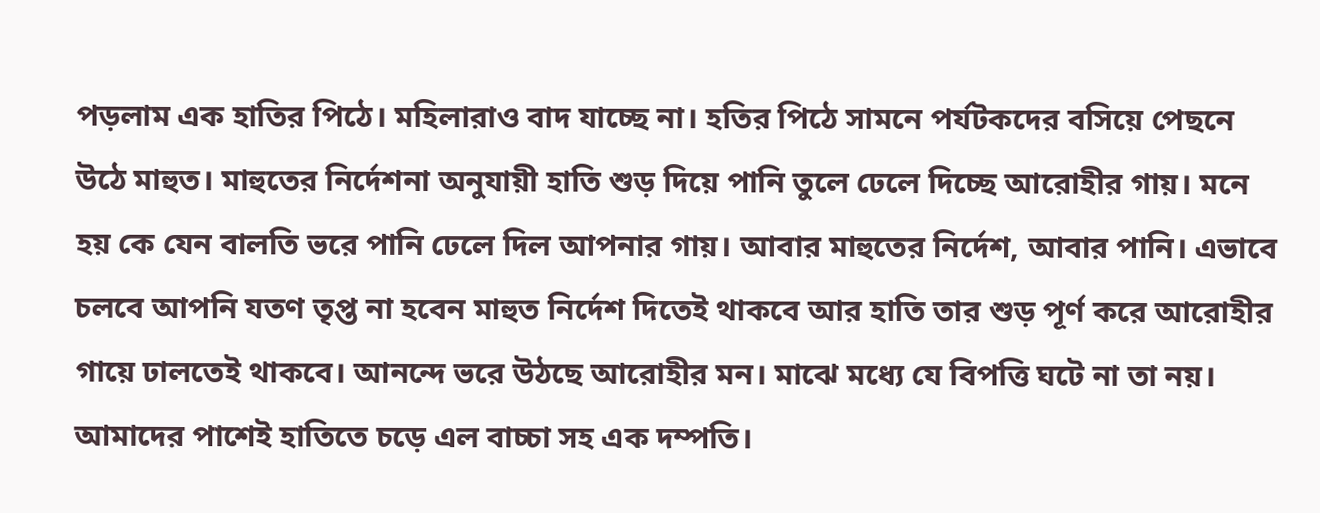পড়লাম এক হাতির পিঠে। মহিলারাও বাদ যাচ্ছে না। হতির পিঠে সামনে পর্যটকদের বসিয়ে পেছনে উঠে মাহুত। মাহুতের নির্দেশনা অনুযায়ী হাতি শুড় দিয়ে পানি তুলে ঢেলে দিচ্ছে আরোহীর গায়। মনে হয় কে যেন বালতি ভরে পানি ঢেলে দিল আপনার গায়। আবার মাহুতের নির্দেশ, আবার পানি। এভাবে চলবে আপনি যতণ তৃপ্ত না হবেন মাহুত নির্দেশ দিতেই থাকবে আর হাতি তার শুড় পূর্ণ করে আরোহীর গায়ে ঢালতেই থাকবে। আনন্দে ভরে উঠছে আরোহীর মন। মাঝে মধ্যে যে বিপত্তি ঘটে না তা নয়। আমাদের পাশেই হাতিতে চড়ে এল বাচ্চা সহ এক দম্পতি।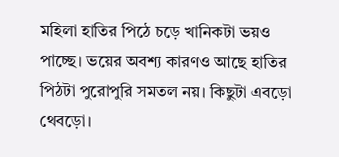মহিলা হাতির পিঠে চড়ে খানিকটা ভয়ও পাচ্ছে। ভয়ের অবশ্য কারণও আছে হাতির পিঠটা পুরোপুরি সমতল নয়। কিছুটা এবড়ো থেবড়ো।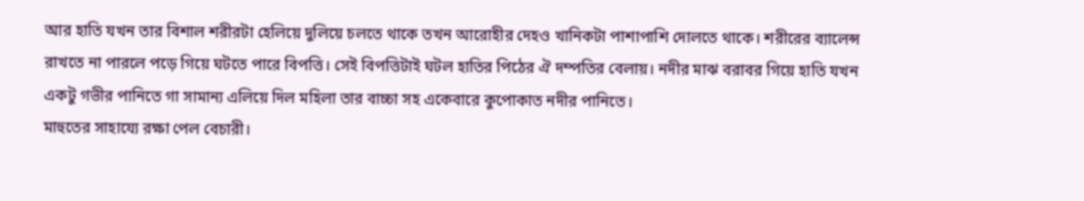আর হাতি যখন তার বিশাল শরীরটা হেলিয়ে দুলিয়ে চলতে থাকে তখন আরোহীর দেহও খানিকটা পাশাপাশি দোলতে থাকে। শরীরের ব্যালেন্স রাখতে না পারলে পড়ে গিয়ে ঘটতে পারে বিপত্তি। সেই বিপত্তিটাই ঘটল হাতির পিঠের ঐ দম্পতির বেলায়। নদীর মাঝ বরাবর গিয়ে হাতি যখন একটু গভীর পানিতে গা সামান্য এলিয়ে দিল মহিলা তার বাচ্চা সহ একেবারে কুপোকাত নদীর পানিতে।
মাহুতের সাহায্যে রক্ষা পেল বেচারী।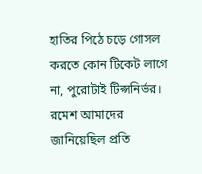হাতির পিঠে চড়ে গোসল করতে কোন টিকেট লাগে না, পুরোটাই টিপ্সনির্ভর। রমেশ আমাদের জানিয়েছিল প্রতি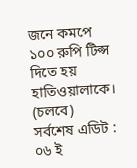জনে কমপে ১০০ রুপি টিপ্স দিতে হয় হাতিওয়ালাকে।
(চলবে)
সর্বশেষ এডিট : ০৬ ই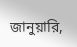জানুয়ারি,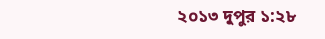২০১৩ দুপুর ১:২৮